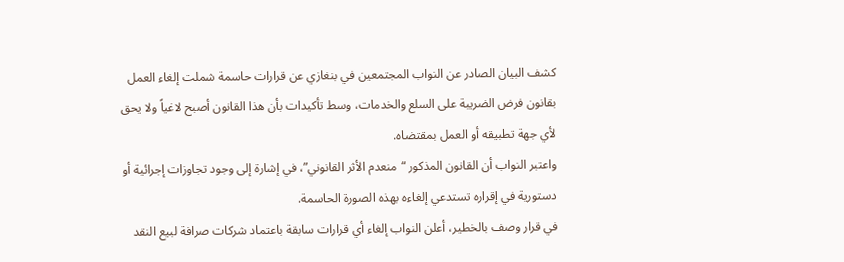كشف البيان الصادر عن النواب المجتمعين في بنغازي عن قرارات حاسمة شملت إلغاء العمل بقانون فرض الضريبة على السلع والخدمات، وسط تأكيدات بأن هذا القانون أصبح لاغياً ولا يحق لأي جهة تطبيقه أو العمل بمقتضاه.
واعتبر النواب أن القانون المذكور “منعدم الأثر القانوني”، في إشارة إلى وجود تجاوزات إجرائية أو دستورية في إقراره تستدعي إلغاءه بهذه الصورة الحاسمة.
في قرار وصف بالخطير، أعلن النواب إلغاء أي قرارات سابقة باعتماد شركات صرافة لبيع النقد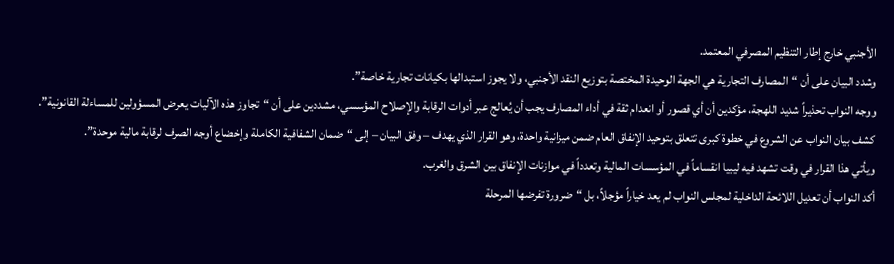الأجنبي خارج إطار التنظيم المصرفي المعتمد.
وشدد البيان على أن “المصارف التجارية هي الجهة الوحيدة المختصة بتوزيع النقد الأجنبي، ولا يجوز استبدالها بكيانات تجارية خاصة”.
ووجه النواب تحذيراً شديد اللهجة، مؤكدين أن أي قصور أو انعدام ثقة في أداء المصارف يجب أن يُعالج عبر أدوات الرقابة والإصلاح المؤسسي، مشددين على أن “تجاوز هذه الآليات يعرض المسؤولين للمساءلة القانونية”.
كشف بيان النواب عن الشروع في خطوة كبرى تتعلق بتوحيد الإنفاق العام ضمن ميزانية واحدة، وهو القرار الذي يهدف – وفق البيان – إلى “ضمان الشفافية الكاملة وإخضاع أوجه الصرف لرقابة مالية موحدة”.
ويأتي هذا القرار في وقت تشهد فيه ليبيا انقساماً في المؤسسات المالية وتعدداً في موازنات الإنفاق بين الشرق والغرب.
أكد النواب أن تعديل اللائحة الداخلية لمجلس النواب لم يعد خياراً مؤجلاً، بل “ضرورة تفرضها المرحلة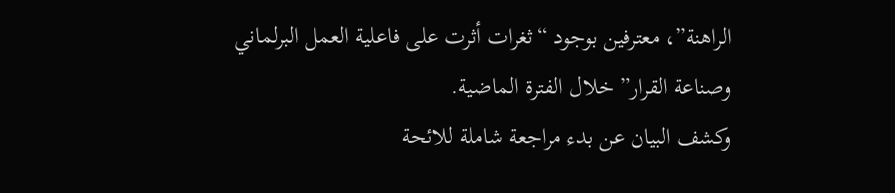الراهنة”، معترفين بوجود “ثغرات أثرت على فاعلية العمل البرلماني وصناعة القرار” خلال الفترة الماضية.
وكشف البيان عن بدء مراجعة شاملة للائحة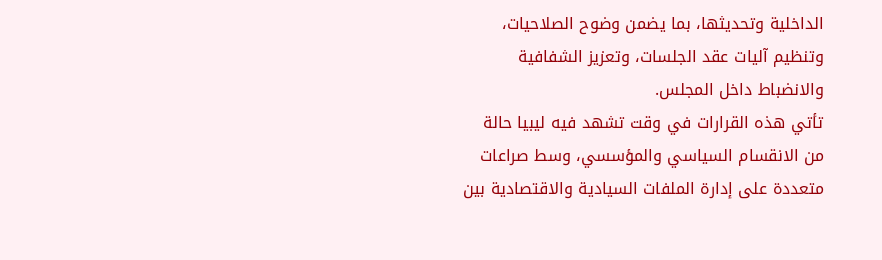الداخلية وتحديثها، بما يضمن وضوح الصلاحيات، وتنظيم آليات عقد الجلسات، وتعزيز الشفافية والانضباط داخل المجلس.
تأتي هذه القرارات في وقت تشهد فيه ليبيا حالة من الانقسام السياسي والمؤسسي، وسط صراعات متعددة على إدارة الملفات السيادية والاقتصادية بين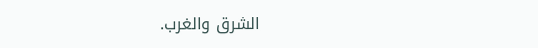الشرق والغرب.